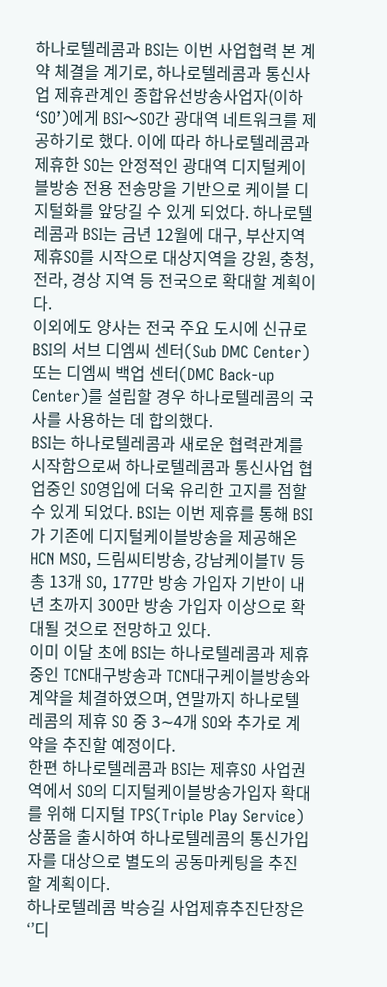하나로텔레콤과 BSI는 이번 사업협력 본 계약 체결을 계기로, 하나로텔레콤과 통신사업 제휴관계인 종합유선방송사업자(이하 ‘SO’)에게 BSI〜SO간 광대역 네트워크를 제공하기로 했다. 이에 따라 하나로텔레콤과 제휴한 SO는 안정적인 광대역 디지털케이블방송 전용 전송망을 기반으로 케이블 디지털화를 앞당길 수 있게 되었다. 하나로텔레콤과 BSI는 금년 12월에 대구, 부산지역 제휴SO를 시작으로 대상지역을 강원, 충청, 전라, 경상 지역 등 전국으로 확대할 계획이다.
이외에도 양사는 전국 주요 도시에 신규로 BSI의 서브 디엠씨 센터(Sub DMC Center)또는 디엠씨 백업 센터(DMC Back-up Center)를 설립할 경우 하나로텔레콤의 국사를 사용하는 데 합의했다.
BSI는 하나로텔레콤과 새로운 협력관계를 시작함으로써 하나로텔레콤과 통신사업 협업중인 SO영입에 더욱 유리한 고지를 점할 수 있게 되었다. BSI는 이번 제휴를 통해 BSI가 기존에 디지털케이블방송을 제공해온 HCN MSO, 드림씨티방송, 강남케이블TV 등 총 13개 SO, 177만 방송 가입자 기반이 내년 초까지 300만 방송 가입자 이상으로 확대될 것으로 전망하고 있다.
이미 이달 초에 BSI는 하나로텔레콤과 제휴중인 TCN대구방송과 TCN대구케이블방송와 계약을 체결하였으며, 연말까지 하나로텔레콤의 제휴 SO 중 3∼4개 SO와 추가로 계약을 추진할 예정이다.
한편 하나로텔레콤과 BSI는 제휴SO 사업권역에서 SO의 디지털케이블방송가입자 확대를 위해 디지털 TPS(Triple Play Service)상품을 출시하여 하나로텔레콤의 통신가입자를 대상으로 별도의 공동마케팅을 추진할 계획이다.
하나로텔레콤 박승길 사업제휴추진단장은 ‘’디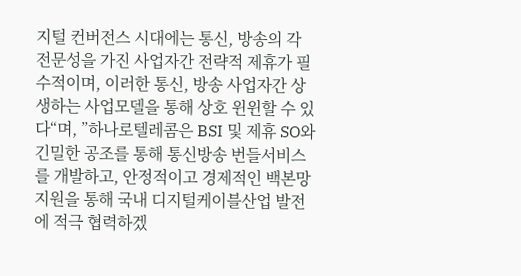지털 컨버전스 시대에는 통신, 방송의 각 전문성을 가진 사업자간 전략적 제휴가 필수적이며, 이러한 통신, 방송 사업자간 상생하는 사업모델을 통해 상호 윈윈할 수 있다“며, ”하나로텔레콤은 BSI 및 제휴 SO와 긴밀한 공조를 통해 통신방송 번들서비스를 개발하고, 안정적이고 경제적인 백본망 지원을 통해 국내 디지털케이블산업 발전에 적극 협력하겠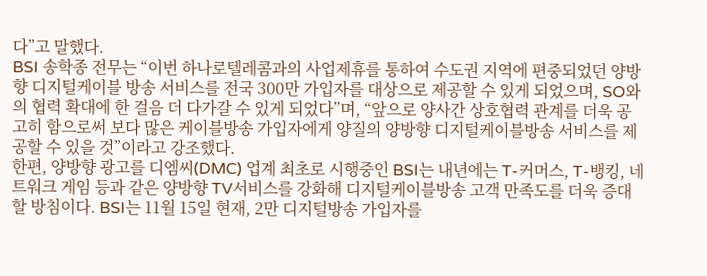다”고 말했다.
BSI 송학종 전무는 “이번 하나로텔레콤과의 사업제휴를 통하여 수도권 지역에 편중되었던 양방향 디지털케이블 방송 서비스를 전국 300만 가입자를 대상으로 제공할 수 있게 되었으며, SO와의 협력 확대에 한 걸음 더 다가갈 수 있게 되었다”며, “앞으로 양사간 상호협력 관계를 더욱 공고히 함으로써 보다 많은 케이블방송 가입자에게 양질의 양방향 디지털케이블방송 서비스를 제공할 수 있을 것”이라고 강조했다.
한편, 양방향 광고를 디엠씨(DMC) 업계 최초로 시행중인 BSI는 내년에는 T-커머스, T-뱅킹, 네트워크 게임 등과 같은 양방향 TV서비스를 강화해 디지털케이블방송 고객 만족도를 더욱 증대할 방침이다. BSI는 11월 15일 현재, 2만 디지털방송 가입자를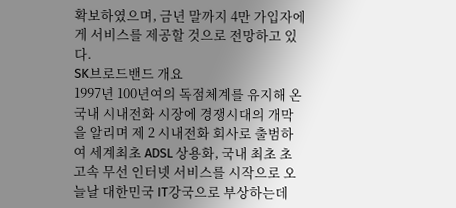확보하였으며, 금년 말까지 4만 가입자에게 서비스를 제공할 것으로 전망하고 있다.
SK브로드밴드 개요
1997년 100년여의 독점체계를 유지해 온 국내 시내전화 시장에 경쟁시대의 개막을 알리며 제 2 시내전화 회사로 출범하여 세계최초 ADSL 상용화, 국내 최초 초고속 무선 인터넷 서비스를 시작으로 오늘날 대한민국 IT강국으로 부상하는데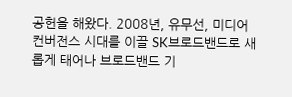공헌을 해왔다. 2008년, 유무선, 미디어 컨버전스 시대를 이끌 SK브로드밴드로 새롭게 태어나 브로드밴드 기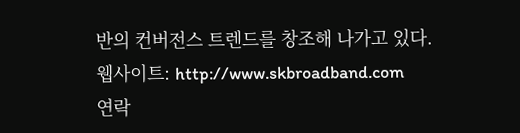반의 컨버전스 트렌드를 창조해 나가고 있다.
웹사이트: http://www.skbroadband.com
연락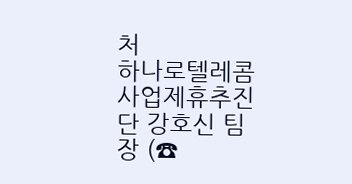처
하나로텔레콤 사업제휴추진단 강호신 팀장 (☎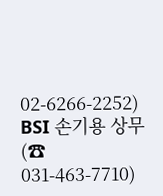02-6266-2252)
BSI 손기용 상무 (☎ 031-463-7710)